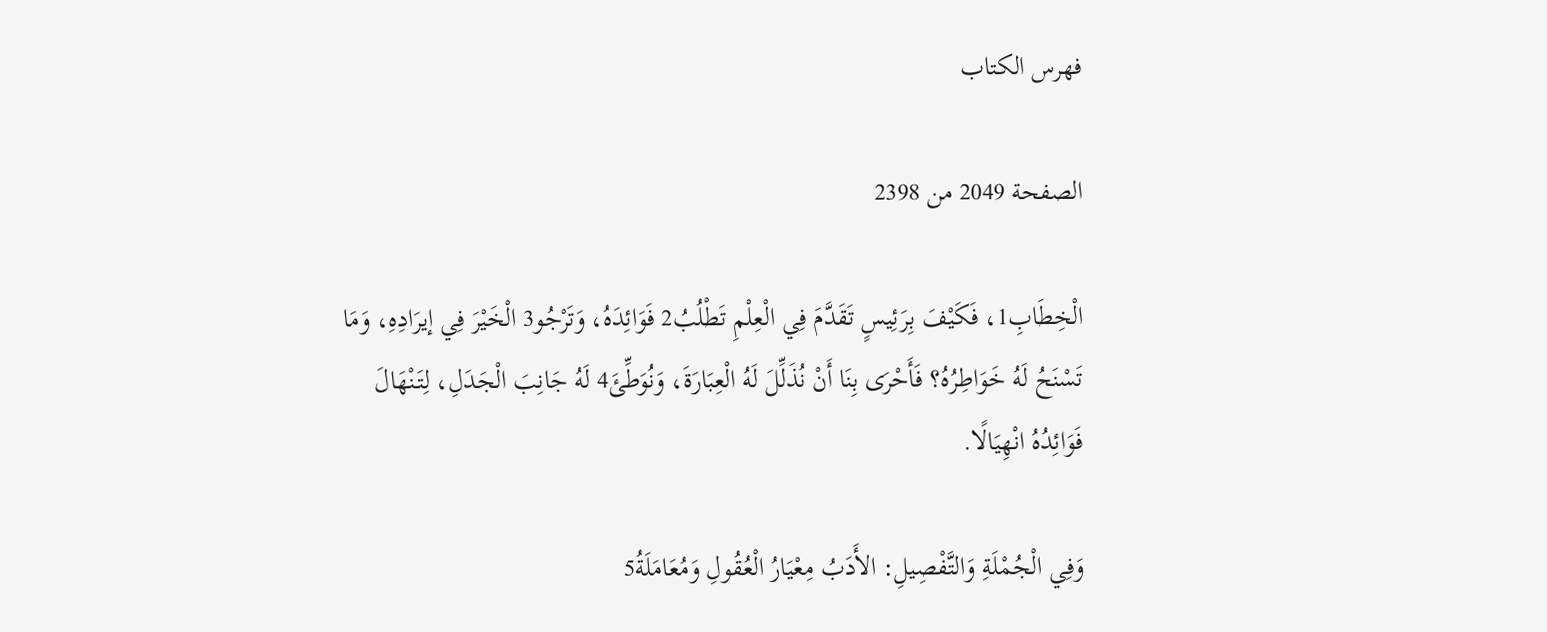فهرس الكتاب

الصفحة 2049 من 2398

الْخِطَابِ1، فَكَيْفَ بِرَئِيسٍ تَقَدَّمَ فِي الْعِلْمِ تَطْلُبُ2 فَوَائِدَهُ، وَتَرْجُو3 الْخَيْرَ فِي إيرَادِهِ، وَمَا تَسْنَحُ لَهُ خَوَاطِرُهُ؟ فَأَحْرَى بِنَا أَنْ نُذَلِّلَ لَهُ الْعِبَارَةَ، وَنُوَطِّئَ4 لَهُ جَانِبَ الْجَدَلِ، لِتَنْهَالَ فَوَائِدُهُ انْهِيَالًا.

وَفِي الْجُمْلَةِ وَالتَّفْصِيلِ: الأَدَبُ مِعْيَارُ الْعُقُولِ وَمُعَامَلَةُ5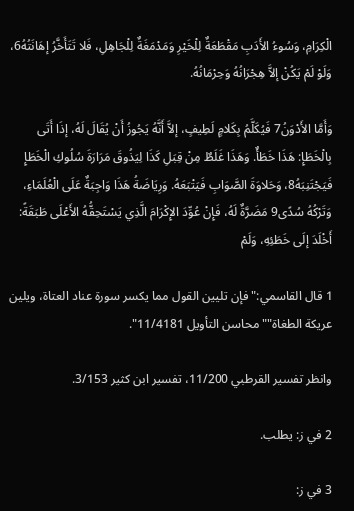الْكِرَامِ، وَسُوءُ الأَدَبِ مَقْطَعَةٌ لِلْخَيْرِ وَمَدْمَغَةٌ لِلْجَاهِلِ، فَلا تَتَأَخَّرُ إهَانَتُهُ6، وَلَوْ لَمْ يَكُنْ إلاَّ هِجْرَانُهُ وَحِرْمَانُهُ.

وَأَمَّا الأَدْوَنُ7 فَيُكَلَّمُ بِكَلامٍ لَطِيفٍ، إلاَّ أَنَّهُ يَجُوزُ أَنْ يُقَالَ لَهُ، إذَا أَتَى بِالْخَطَإِ: هَذَا خَطَأٌ. وَهَذَا غَلَطٌ مِنْ قِبَلِ كَذَا لِيَذُوقَ مَرَارَةَ سُلُوكِ الْخَطَإِ فَيَجْتَنِبَهُ8، وَحَلاوَةَ الصَّوَابِ فَيَتْبَعَهُ. وَرِيَاضَةُ هَذَا وَاجِبَةٌ عَلَى الْعُلَمَاءِ، وَتَرْكُهُ سُدًى9 مَضَرَّةٌ لَهُ، فَإِنْ عُوِّدَ الإِكْرَامَ الَّذِي يَسْتَحِقُّهُ الأَعْلَى طَبَقَةً: أَخْلَدَ إلَى خَطَئِهِ، وَلَمْ

1 قال القاسمي:"فإن تليين القول مما يكسر سورة عناد العتاة، ويلين عريكة الطغاة""محاسن التأويل 11/4181".

وانظر تفسير القرطبي 11/200، تفسير ابن كثير 3/153.

2 في ز: يطلب.

3 في ز: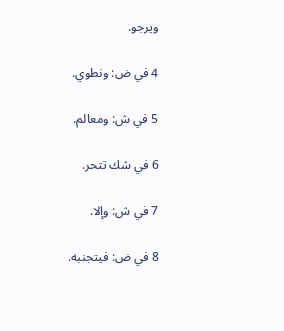ويرجو.

4 في ض: ونطوي.

5 في ش: ومعالم.

6 في شك تتحر.

7 في ش: وإلا.

8 في ض: فيتجنبه.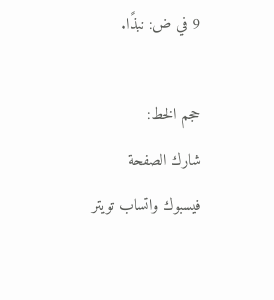9 في ض: نبذًا.

حجم الخط:
شارك الصفحة
فيسبوك واتساب تويتر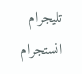تليجرام انستجرام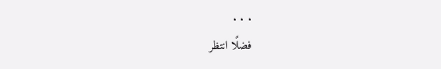. . .
فضلًا انتظر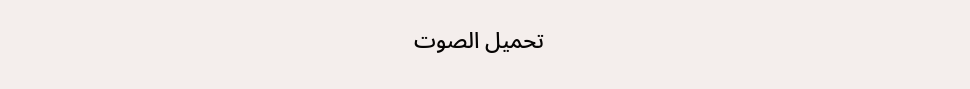تحميل الصوت